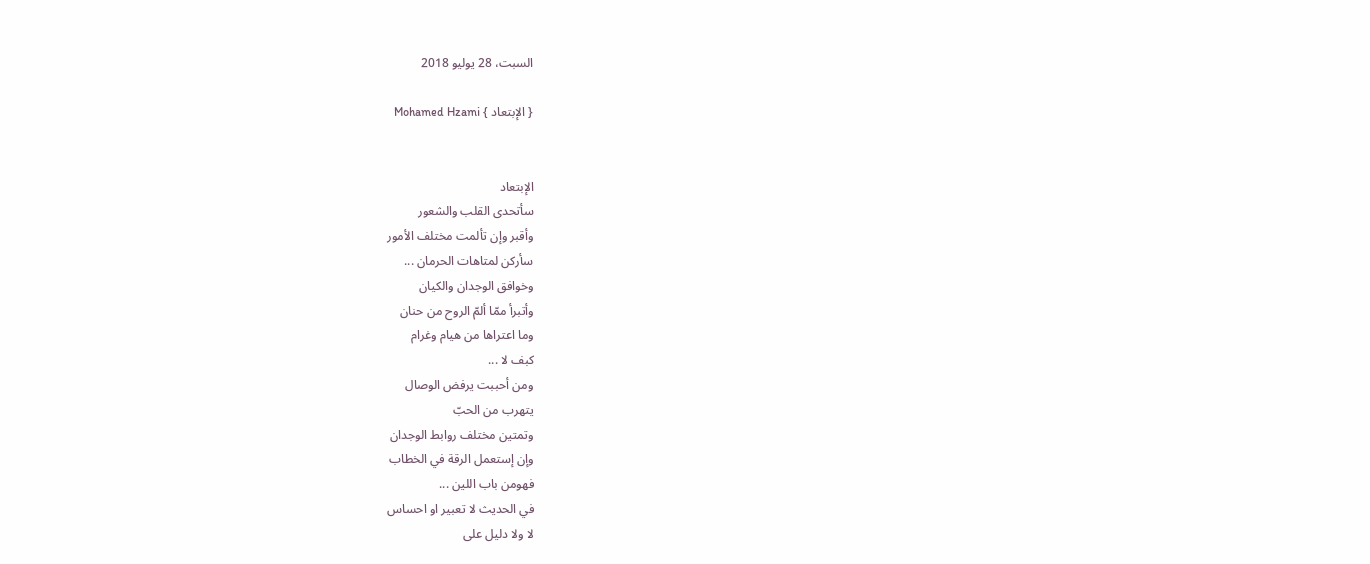السبت، 28 يوليو 2018

{ الإبتعاد } Mohamed Hzami


الإبتعاد
سأتحدى القلب والشعور
وأقبر وإن تألمت مختلف الأمور
سأركن لمتاهات الحرمان ...
وخوافق الوجدان والكيان
وأتبرأ ممّا ألمّ الروح من حنان
وما اعتراها من هيام وغرام
كبف لا ...
ومن أحببت يرفض الوصال
يتهرب من الحبّ
وتمتين مختلف روابط الوجدان
وإن إستعمل الرقة في الخطاب
فهومن باب اللين ...
في الحديث لا تعبير او احساس
لا ولا دليل على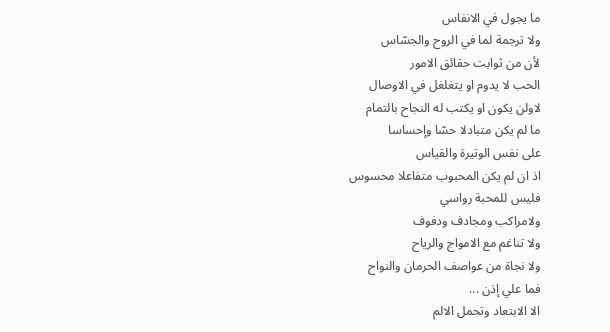ما يجول في الانفاس
ولا ترجمة لما في الروح والجسّاس
لأن من ثوابت حقائق الامور
الحب لا يدوم او يتغلغل في الاوصال
لاولن يكون او يكتب له النجاح بالتمام
ما لم يكن متبادلا حسّا وإحساسا
على نفس الوتيرة والقياس
اذ ان لم يكن المحبوب متفاعلا محسوس
فليس للمحبة رواسي
ولامراكب ومجادف ودفوف
ولا تناغم مع الامواج والرياح
ولا نجاة من عواصف الحرمان والنواح
فما علي إذن ...
الا الابتعاد وتحمل الالم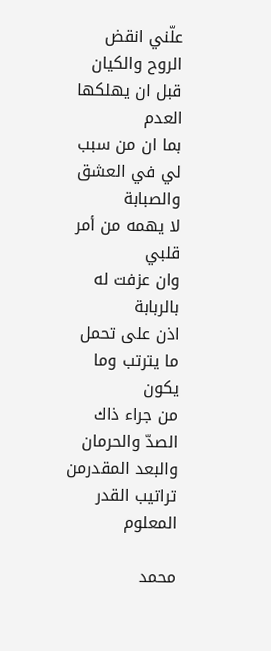علّني انقض الروح والكيان
قبل ان يهلكها العدم
بما ان من سبب لي في العشق والصبابة
لا يهمه من أمر قلبي
وان عزفت له بالربابة
اذن على تحمل ما يترتب وما يكون
من جراء ذاك الصدّ والحرمان
والبعد المقدرمن تراتيب القدر المعلوم

محمد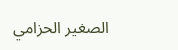الصغير الحزامي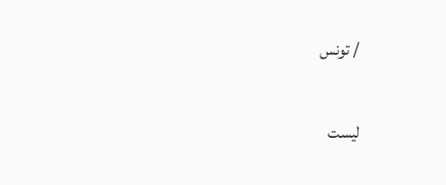/ تونس

ليست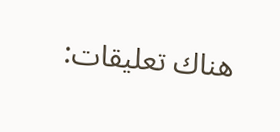هناك تعليقات: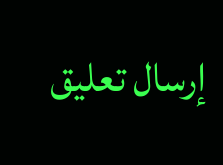إرسال تعليق